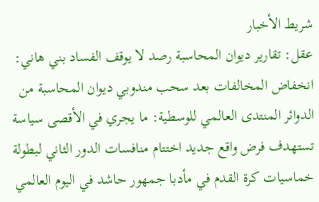شريط الأخبار
عقل: تقارير ديوان المحاسبة رصد لا يوقف الفساد بني هاني: انخفاض المخالفات بعد سحب مندوبي ديوان المحاسبة من الدوائر المنتدى العالمي للوسطية: ما يجري في الأقصى سياسة تستهدف فرض واقع جديد اختتام منافسات الدور الثاني لبطولة خماسيات كرة القدم في مأدبا جمهور حاشد في اليوم العالمي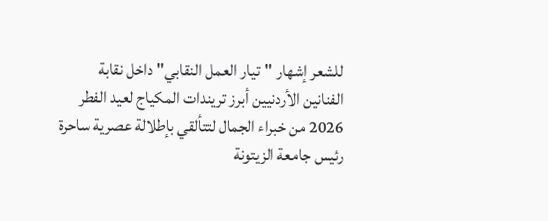للشعر إشهار "تيار العمل النقابي" داخل نقابة الفنانين الأردنيين أبرز تريندات المكياج لعيد الفطر 2026 من خبراء الجمال لتتألقي بإطلالة عصرية ساحرة رئيس جامعة الزيتونة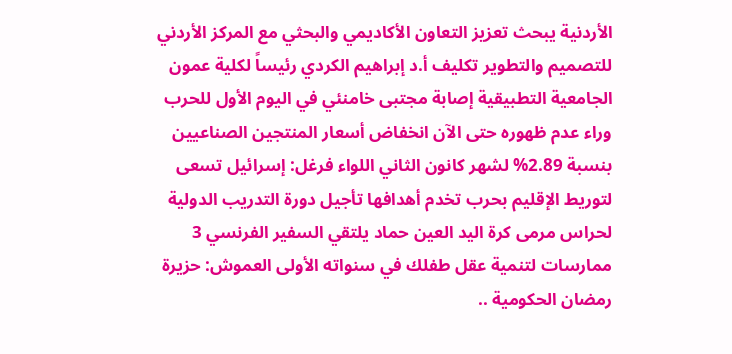الأردنية يبحث تعزيز التعاون الأكاديمي والبحثي مع المركز الأردني للتصميم والتطوير تكليف أ.د إبراهيم الكردي رئيساً لكلية عمون الجامعية التطبيقية إصابة مجتبى خامنئي في اليوم الأول للحرب وراء عدم ظهوره حتى الآن انخفاض أسعار المنتجين الصناعيين بنسبة 2.89% لشهر كانون الثاني اللواء فرغل: إسرائيل تسعى لتوريط الإقليم بحرب تخدم أهدافها تأجيل دورة التدريب الدولية لحراس مرمى كرة اليد العين حماد يلتقي السفير الفرنسي 3 ممارسات لتنمية عقل طفلك في سنواته الأولى العموش: حزيرة رمضان الحكومية ..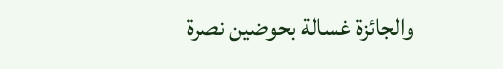والجائزة غسالة بحوضين نصرة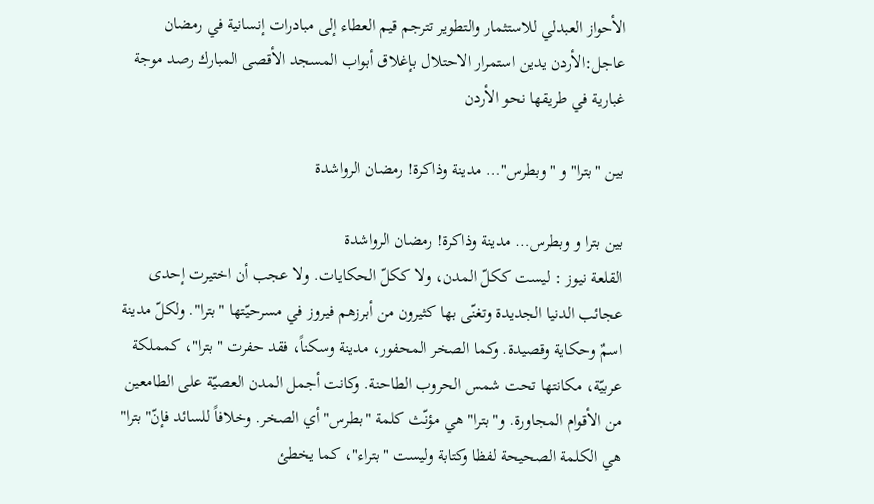الأحواز العبدلي للاستثمار والتطوير تترجم قيم العطاء إلى مبادرات إنسانية في رمضان عاجل:الأردن يدين استمرار الاحتلال بإغلاق أبواب المسجد الأقصى المبارك رصد موجة غبارية في طريقها نحو الأردن

بين "بترا" و "وبطرس"… مدينة وذاكرة! رمضان الرواشدة

بين بترا و وبطرس… مدينة وذاكرة! رمضان الرواشدة
القلعة نيوز : ليست ككلّ المدن، ولا ككلّ الحكايات. ولا عجب أن اختيرت إحدى عجائب الدنيا الجديدة وتغنّى بها كثيرون من أبرزهم فيروز في مسرحيّتها "بترا". ولكلّ مدينة اسمٌ وحكاية وقصيدة. وكما الصخر المحفور، مدينة وسكناً، فقد حفرت "بترا"، كمملكة عربيّة، مكانتها تحت شمس الحروب الطاحنة. وكانت أجمل المدن العصيّة على الطامعين من الأقوام المجاورة. و"بترا" هي مؤنّث كلمة "بطرس" أي الصخر. وخلافاً للسائد فإنّ"بترا" هي الكلمة الصحيحة لفظا وكتابة وليست "بتراء"، كما يخطئ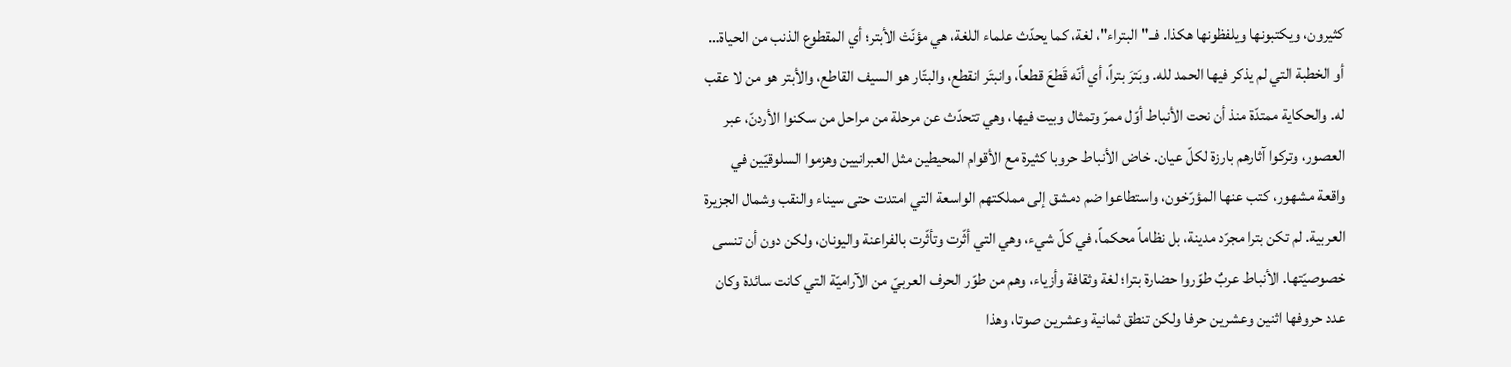كثيرون، ويكتبونها ويلفظونها هكذا. فــ"البتراء"، لغة، كما يحدّث علماء اللغة، هي مؤنّث الأبتر؛ أي المقطوع الذنب من الحياة… أو الخطبة التي لم يذكر فيها الحمد لله. وبَترَ بتراً، أي أنّه قَطعَ قطعاً، وانبتَر انقطع، والبتّار هو السيف القاطع، والأبتر هو من لا عقب له. والحكاية ممتدّة منذ أن نحت الأنباط أوّل ممرّ وتمثال وبيت فيها، وهي تتحدّث عن مرحلة من مراحل من سكنوا الأردنّ، عبر العصور، وتركوا آثارهم بارزة لكلّ عيان. خاض الأنباط حروبا كثيرة مع الأقوام المحيطين مثل العبرانيين وهزموا السلوقيّين في واقعة مشهور، كتب عنها المؤرّخون، واستطاعوا ضم دمشق إلى مملكتهم الواسعة التي امتدت حتى سيناء والنقب وشمال الجزيرة العربية. لم تكن بترا مجرّد مدينة، بل نظاماً محكماً، في كلّ شيء، وهي التي أثّرت وتأثّرت بالفراعنة واليونان، ولكن دون أن تنسى خصوصيّتها. الأنباط عربٌ طوّروا حضارة بترا؛ لغة وثقافة وأزياء، وهم من طوّر الحرف العربيّ من الآراميّة التي كانت سائدة وكان عدد حروفها اثنين وعشرين حرفا ولكن تنطق ثمانية وعشرين صوتا، وهذا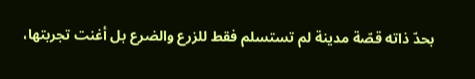بحدّ ذاته قصّة مدينة لم تستسلم فقط للزرع والضرع بل أغنت تجربتها،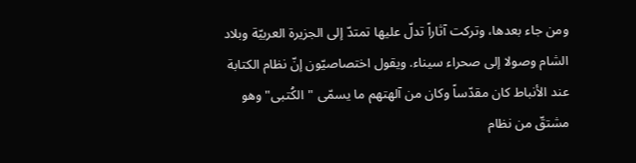ومن جاء بعدها، وتركت آثاراً تدلّ عليها تمتدّ إلى الجزيرة العربيّة وبلاد الشام وصولا إلى صحراء سيناء. ويقول اختصاصيّون إنّ نظام الكتابة عند الأنباط كان مقدّساً وكان من آلهتهم ما يسمّى "الكُتبى" وهو مشتقّ من نظام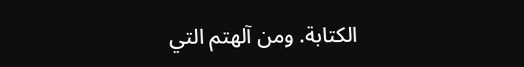الكتابة. ومن آلهتم التي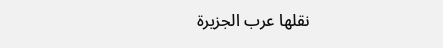نقلها عرب الجزيرة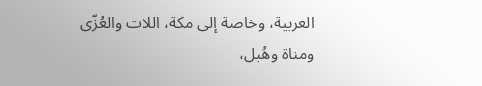العربية، وخاصة إلى مكة، اللات والعُزّى ومناة وهُبل،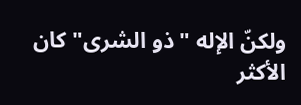ولكنّ الإله "ذو الشرى" كان الأكثر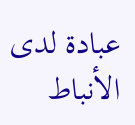عبادة لدى الأنباط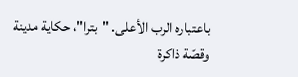باعتباره الرب الأعلى. "بترا"، حكاية مدينة وقصّة ذاكرة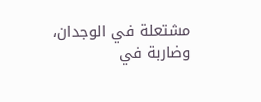مشتعلة في الوجدان، وضاربة في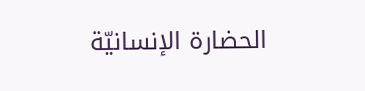الحضارة الإنسانيّة